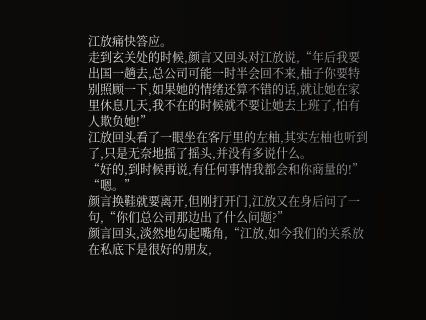江放痛快答应。
走到玄关处的时候,颜言又回头对江放说,“年后我要出国一趟去,总公司可能一时半会回不来,柚子你要特别照顾一下,如果她的情绪还算不错的话,就让她在家里休息几天,我不在的时候就不要让她去上班了,怕有人欺负她!”
江放回头看了一眼坐在客厅里的左柚,其实左柚也听到了,只是无奈地摇了摇头,并没有多说什么。
“好的,到时候再说,有任何事情我都会和你商量的!”
“嗯。”
颜言换鞋就要离开,但刚打开门,江放又在身后问了一句,“你们总公司那边出了什么问题?”
颜言回头,淡然地勾起嘴角,“江放,如今我们的关系放在私底下是很好的朋友,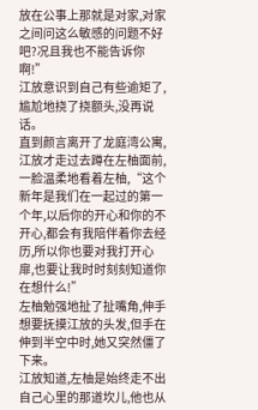放在公事上那就是对家,对家之间问这么敏感的问题不好吧?况且我也不能告诉你啊!”
江放意识到自己有些逾矩了,尴尬地挠了挠额头,没再说话。
直到颜言离开了龙庭湾公寓,江放才走过去蹲在左柚面前,一脸温柔地看着左柚,“这个新年是我们在一起过的第一个年,以后你的开心和你的不开心,都会有我陪伴着你去经历,所以你也要对我打开心扉,也要让我时时刻刻知道你在想什么!”
左柚勉强地扯了扯嘴角,伸手想要抚摸江放的头发,但手在伸到半空中时,她又突然僵了下来。
江放知道,左柚是始终走不出自己心里的那道坎儿,他也从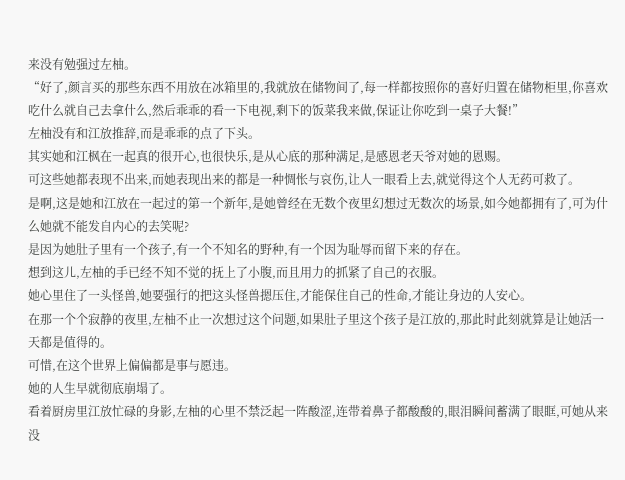来没有勉强过左柚。
“好了,颜言买的那些东西不用放在冰箱里的,我就放在储物间了,每一样都按照你的喜好归置在储物柜里,你喜欢吃什么就自己去拿什么,然后乖乖的看一下电视,剩下的饭菜我来做,保证让你吃到一桌子大餐!”
左柚没有和江放推辞,而是乖乖的点了下头。
其实她和江枫在一起真的很开心,也很快乐,是从心底的那种满足,是感恩老天爷对她的恩赐。
可这些她都表现不出来,而她表现出来的都是一种惆怅与哀伤,让人一眼看上去,就觉得这个人无药可救了。
是啊,这是她和江放在一起过的第一个新年,是她曾经在无数个夜里幻想过无数次的场景,如今她都拥有了,可为什么她就不能发自内心的去笑呢?
是因为她肚子里有一个孩子,有一个不知名的野种,有一个因为耻辱而留下来的存在。
想到这儿,左柚的手已经不知不觉的抚上了小腹,而且用力的抓紧了自己的衣服。
她心里住了一头怪兽,她要强行的把这头怪兽摁压住,才能保住自己的性命,才能让身边的人安心。
在那一个个寂静的夜里,左柚不止一次想过这个问题,如果肚子里这个孩子是江放的,那此时此刻就算是让她活一天都是值得的。
可惜,在这个世界上偏偏都是事与愿违。
她的人生早就彻底崩塌了。
看着厨房里江放忙碌的身影,左柚的心里不禁泛起一阵酸涩,连带着鼻子都酸酸的,眼泪瞬间蓄满了眼眶,可她从来没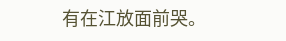有在江放面前哭。